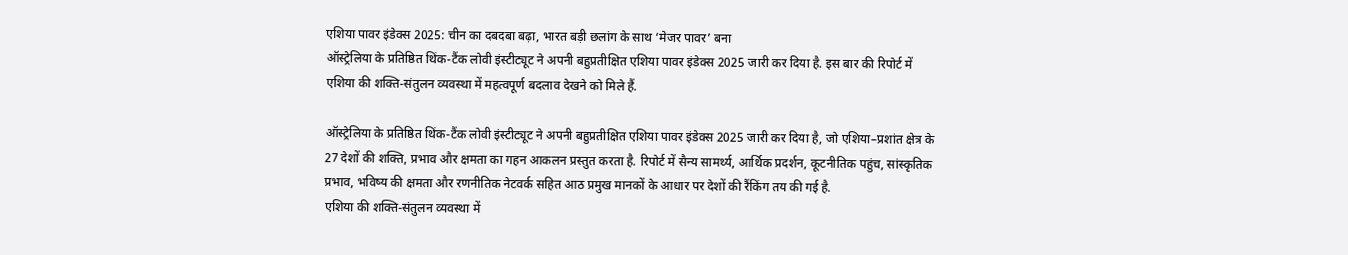एशिया पावर इंडेक्स 2025: चीन का दबदबा बढ़ा, भारत बड़ी छलांग के साथ ‘मेजर पावर’ बना
ऑस्ट्रेलिया के प्रतिष्ठित थिंक-टैंक लोवी इंस्टीट्यूट ने अपनी बहुप्रतीक्षित एशिया पावर इंडेक्स 2025 जारी कर दिया है. इस बार की रिपोर्ट में एशिया की शक्ति-संतुलन व्यवस्था में महत्वपूर्ण बदलाव देखने को मिले हैं.

ऑस्ट्रेलिया के प्रतिष्ठित थिंक-टैंक लोवी इंस्टीट्यूट ने अपनी बहुप्रतीक्षित एशिया पावर इंडेक्स 2025 जारी कर दिया है, जो एशिया–प्रशांत क्षेत्र के 27 देशों की शक्ति, प्रभाव और क्षमता का गहन आकलन प्रस्तुत करता है. रिपोर्ट में सैन्य सामर्थ्य, आर्थिक प्रदर्शन, कूटनीतिक पहुंच, सांस्कृतिक प्रभाव, भविष्य की क्षमता और रणनीतिक नेटवर्क सहित आठ प्रमुख मानकों के आधार पर देशों की रैंकिंग तय की गई है.
एशिया की शक्ति-संतुलन व्यवस्था में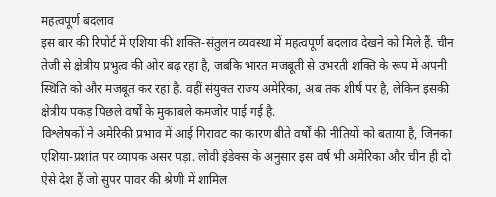महत्वपूर्ण बदलाव
इस बार की रिपोर्ट में एशिया की शक्ति-संतुलन व्यवस्था में महत्वपूर्ण बदलाव देखने को मिले हैं. चीन तेजी से क्षेत्रीय प्रभुत्व की ओर बढ़ रहा है, जबकि भारत मजबूती से उभरती शक्ति के रूप में अपनी स्थिति को और मजबूत कर रहा है. वहीं संयुक्त राज्य अमेरिका, अब तक शीर्ष पर है, लेकिन इसकी क्षेत्रीय पकड़ पिछले वर्षों के मुकाबले कमजोर पाई गई है.
विश्लेषकों ने अमेरिकी प्रभाव में आई गिरावट का कारण बीते वर्षों की नीतियों को बताया है, जिनका एशिया-प्रशांत पर व्यापक असर पड़ा. लोवी इंडेक्स के अनुसार इस वर्ष भी अमेरिका और चीन ही दो ऐसे देश हैं जो सुपर पावर की श्रेणी में शामिल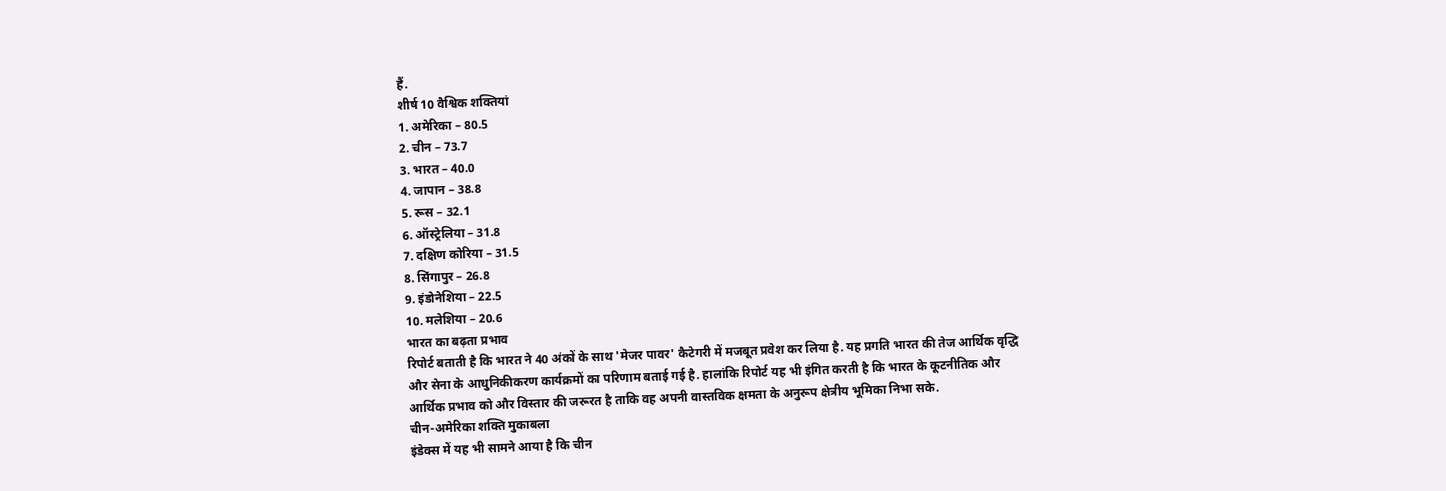हैं.
शीर्ष 10 वैश्विक शक्तियां
1. अमेरिका – 80.5
2. चीन – 73.7
3. भारत – 40.0
4. जापान – 38.8
5. रूस – 32.1
6. ऑस्ट्रेलिया – 31.8
7. दक्षिण कोरिया – 31.5
8. सिंगापुर – 26.8
9. इंडोनेशिया – 22.5
10. मलेशिया – 20.6
भारत का बढ़ता प्रभाव
रिपोर्ट बताती है कि भारत ने 40 अंकों के साथ 'मेजर पावर' कैटेगरी में मजबूत प्रवेश कर लिया है. यह प्रगति भारत की तेज आर्थिक वृद्धि और सेना के आधुनिकीकरण कार्यक्रमों का परिणाम बताई गई है. हालांकि रिपोर्ट यह भी इंगित करती है कि भारत के कूटनीतिक और आर्थिक प्रभाव को और विस्तार की जरूरत है ताकि वह अपनी वास्तविक क्षमता के अनुरूप क्षेत्रीय भूमिका निभा सके.
चीन-अमेरिका शक्ति मुकाबला
इंडेक्स में यह भी सामने आया है कि चीन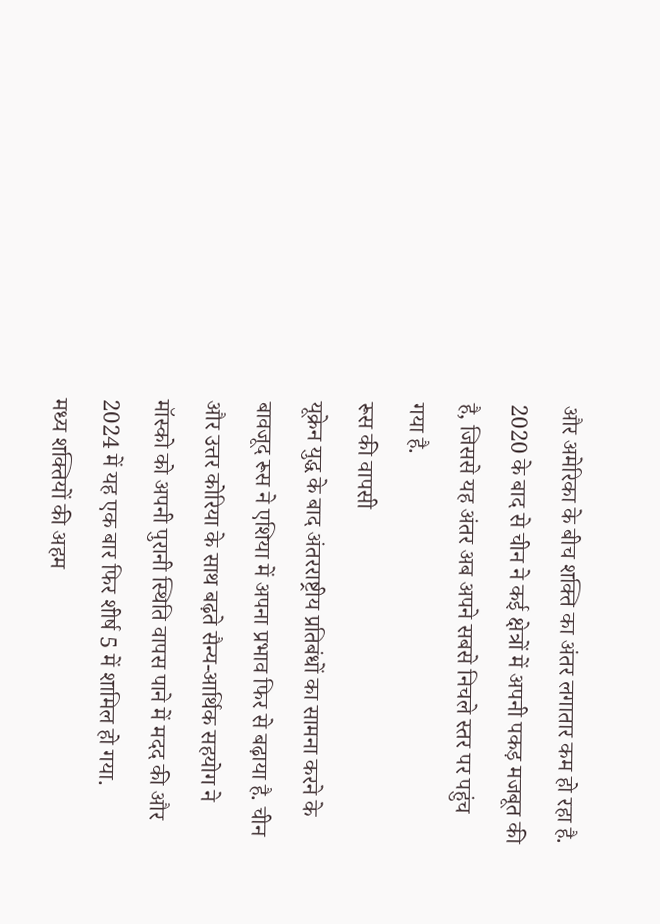और अमेरिका के बीच शक्ति का अंतर लगातार कम हो रहा है. 2020 के बाद से चीन ने कई क्षेत्रों में अपनी पकड़ मजबूत की है, जिससे यह अंतर अब अपने सबसे निचले स्तर पर पहुंच गया है.
रूस की वापसी
यूक्रेन युद्ध के बाद अंतरराष्ट्रीय प्रतिबंधों का सामना करने के बावजूद रूस ने एशिया में अपना प्रभाव फिर से बढ़ाया है. चीन और उत्तर कोरिया के साथ बढ़ते सैन्य-आर्थिक सहयोग ने मॉस्को को अपनी पुरानी स्थिति वापस पाने में मदद की और 2024 में यह एक बार फिर शीर्ष 5 में शामिल हो गया.
मध्य शक्तियों की अहम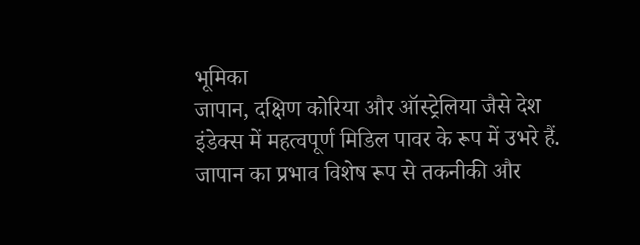भूमिका
जापान, दक्षिण कोरिया और ऑस्ट्रेलिया जैसे देश इंडेक्स में महत्वपूर्ण मिडिल पावर के रूप में उभरे हैं. जापान का प्रभाव विशेष रूप से तकनीकी और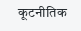कूटनीतिक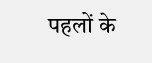पहलों के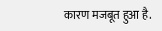कारण मजबूत हुआ है.